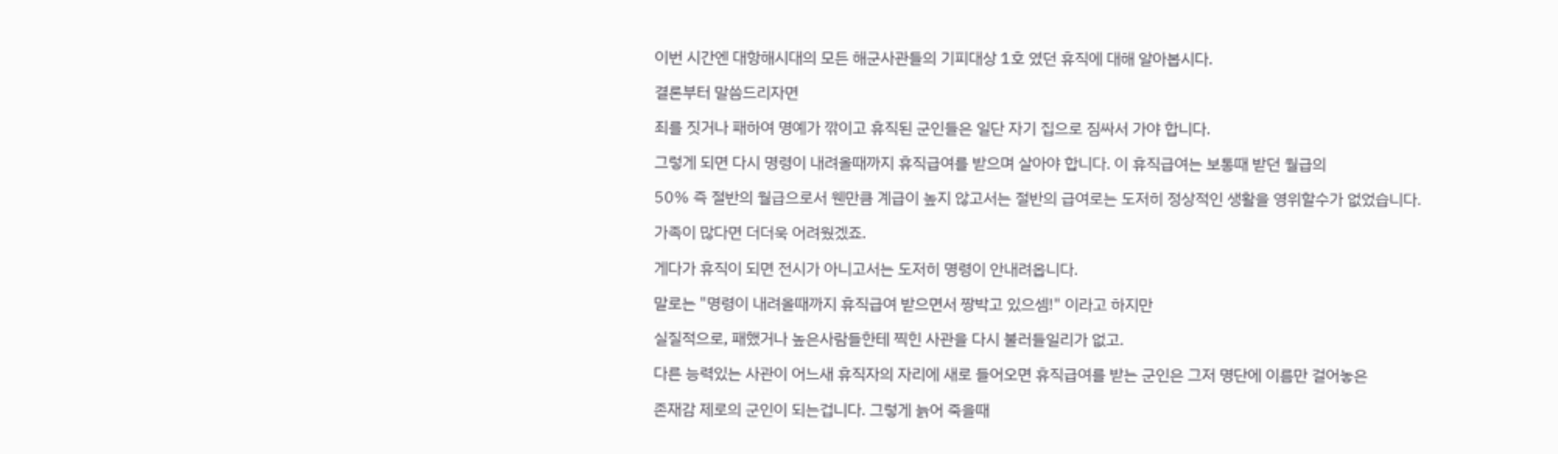이번 시간엔 대항해시대의 모든 해군사관들의 기피대상 1호 였던 휴직에 대해 알아봅시다.

결론부터 말씀드리자면

죄를 짓거나 패하여 명예가 깎이고 휴직된 군인들은 일단 자기 집으로 짐싸서 가야 합니다.

그렇게 되면 다시 명령이 내려올때까지 휴직급여를 받으며 살아야 합니다. 이 휴직급여는 보통때 받던 월급의

50% 즉 절반의 월급으로서 웬만큼 계급이 높지 않고서는 절반의 급여로는 도저히 정상적인 생활을 영위할수가 없었습니다.

가족이 많다면 더더욱 어려웠겠죠.

게다가 휴직이 되면 전시가 아니고서는 도저히 명령이 안내려옵니다.

말로는 "명령이 내려올때까지 휴직급여 받으면서 짱박고 있으셈!" 이라고 하지만

실질적으로, 패했거나 높은사람들한테 찍힌 사관을 다시 불러들일리가 없고.

다른 능력있는 사관이 어느새 휴직자의 자리에 새로 들어오면 휴직급여를 받는 군인은 그저 명단에 이름만 걸어놓은

존재감 제로의 군인이 되는겁니다. 그렇게 늙어 죽을때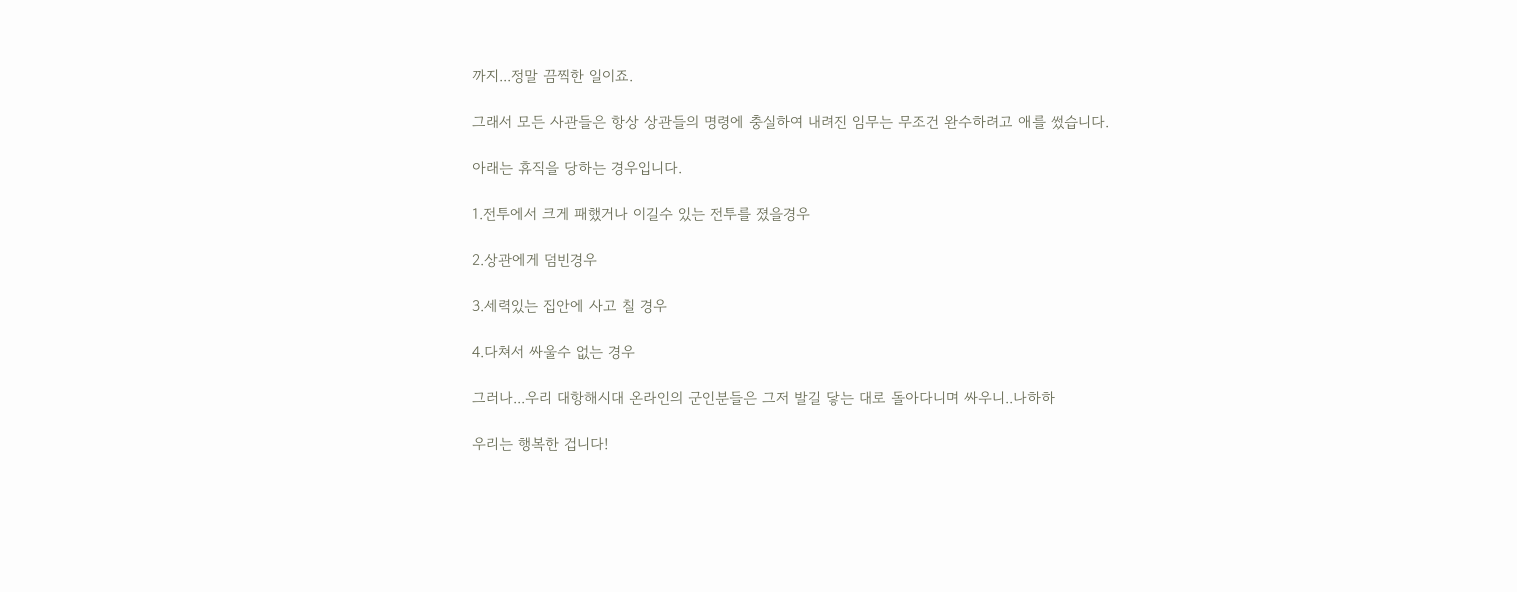까지...정말 끔찍한 일이죠.

그래서 모든 사관들은 항상 상관들의 명령에 충실하여 내려진 임무는 무조건 완수하려고 애를 썼습니다.

아래는 휴직을 당하는 경우입니다.

1.전투에서 크게 패했거나 이길수 있는 전투를 졌을경우

2.상관에게 덤빈경우

3.세력있는 집안에 사고 칠 경우

4.다쳐서 싸울수 없는 경우

그러나...우리 대항해시대 온라인의 군인분들은 그저 발길 닿는 대로 돌아다니며 싸우니..나하하

우리는 행복한 겁니다!